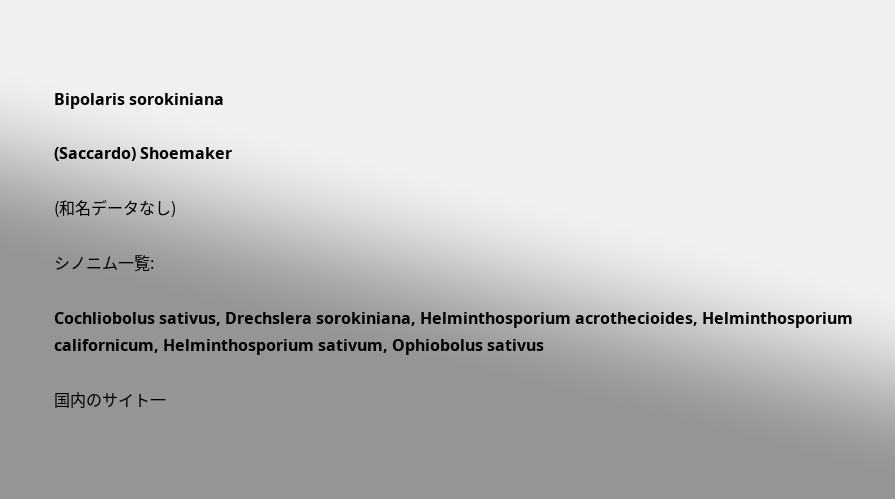Bipolaris sorokiniana

(Saccardo) Shoemaker

(和名データなし)

シノニム一覧:

Cochliobolus sativus, Drechslera sorokiniana, Helminthosporium acrothecioides, Helminthosporium californicum, Helminthosporium sativum, Ophiobolus sativus

国内のサイト一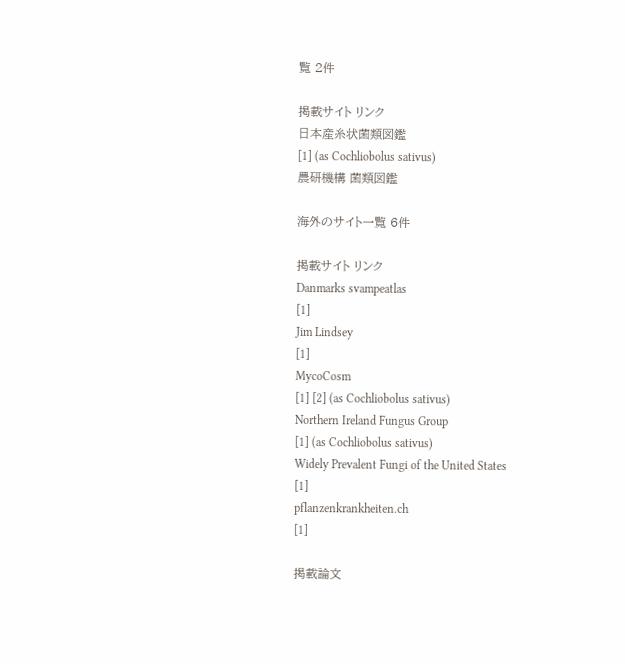覧 2件

掲載サイト リンク
日本産糸状菌類図鑑
[1] (as Cochliobolus sativus)
農研機構 菌類図鑑

海外のサイト一覧 6件

掲載サイト リンク
Danmarks svampeatlas
[1]
Jim Lindsey
[1]
MycoCosm
[1] [2] (as Cochliobolus sativus)
Northern Ireland Fungus Group
[1] (as Cochliobolus sativus)
Widely Prevalent Fungi of the United States
[1]
pflanzenkrankheiten.ch
[1]

掲載論文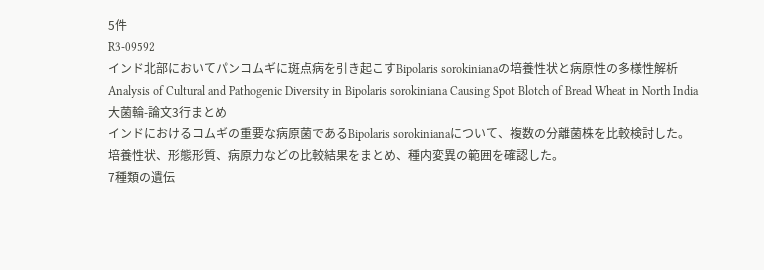5件
R3-09592
インド北部においてパンコムギに斑点病を引き起こすBipolaris sorokinianaの培養性状と病原性の多様性解析
Analysis of Cultural and Pathogenic Diversity in Bipolaris sorokiniana Causing Spot Blotch of Bread Wheat in North India
大菌輪-論文3行まとめ
インドにおけるコムギの重要な病原菌であるBipolaris sorokinianaについて、複数の分離菌株を比較検討した。
培養性状、形態形質、病原力などの比較結果をまとめ、種内変異の範囲を確認した。
7種類の遺伝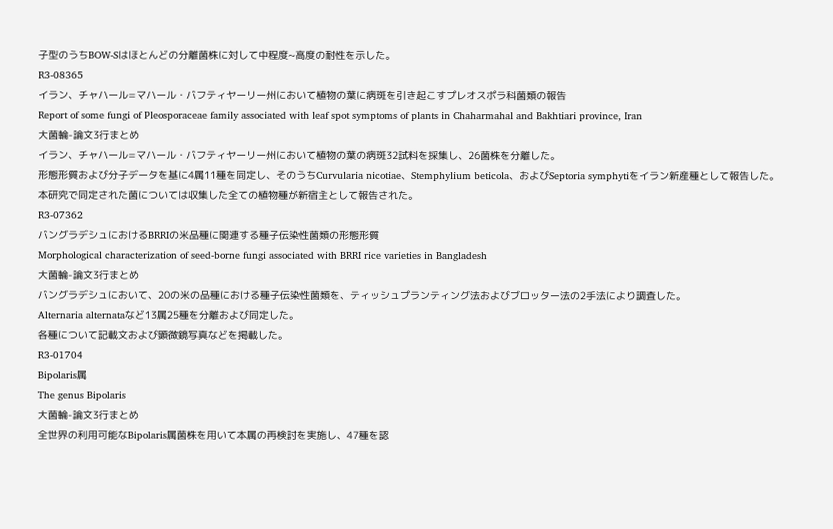子型のうちBOW-Sはほとんどの分離菌株に対して中程度~高度の耐性を示した。
R3-08365
イラン、チャハール=マハール・バフティヤーリー州において植物の葉に病斑を引き起こすプレオスポラ科菌類の報告
Report of some fungi of Pleosporaceae family associated with leaf spot symptoms of plants in Chaharmahal and Bakhtiari province, Iran
大菌輪-論文3行まとめ
イラン、チャハール=マハール・バフティヤーリー州において植物の葉の病斑32試料を採集し、26菌株を分離した。
形態形質および分子データを基に4属11種を同定し、そのうちCurvularia nicotiae、Stemphylium beticola、およびSeptoria symphytiをイラン新産種として報告した。
本研究で同定された菌については収集した全ての植物種が新宿主として報告された。
R3-07362
バングラデシュにおけるBRRIの米品種に関連する種子伝染性菌類の形態形質
Morphological characterization of seed-borne fungi associated with BRRI rice varieties in Bangladesh
大菌輪-論文3行まとめ
バングラデシュにおいて、20の米の品種における種子伝染性菌類を、ティッシュプランティング法およびブロッター法の2手法により調査した。
Alternaria alternataなど13属25種を分離および同定した。
各種について記載文および顕微鏡写真などを掲載した。
R3-01704
Bipolaris属
The genus Bipolaris
大菌輪-論文3行まとめ
全世界の利用可能なBipolaris属菌株を用いて本属の再検討を実施し、47種を認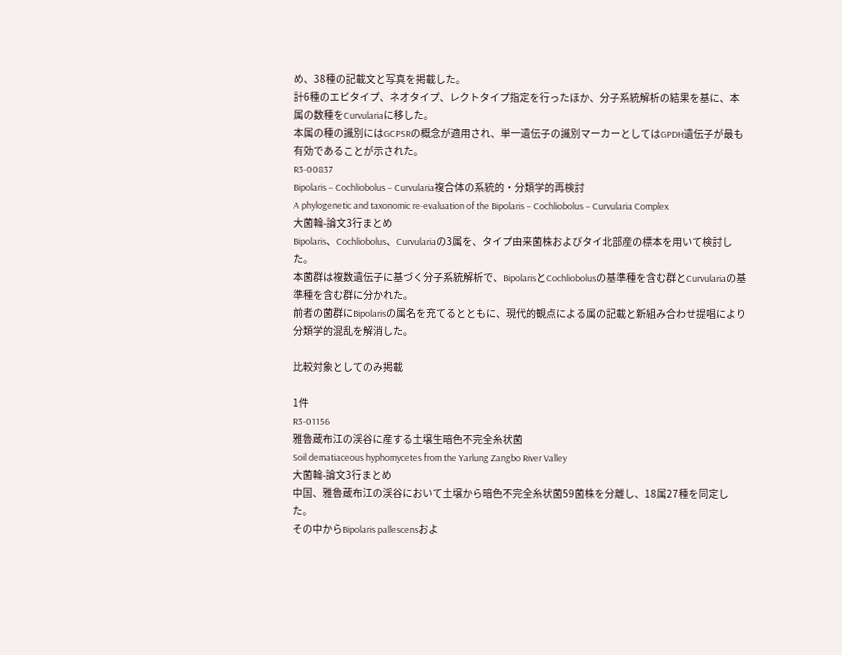め、38種の記載文と写真を掲載した。
計6種のエピタイプ、ネオタイプ、レクトタイプ指定を行ったほか、分子系統解析の結果を基に、本属の数種をCurvulariaに移した。
本属の種の識別にはGCPSRの概念が適用され、単一遺伝子の識別マーカーとしてはGPDH遺伝子が最も有効であることが示された。
R3-00837
Bipolaris – Cochliobolus – Curvularia複合体の系統的・分類学的再検討
A phylogenetic and taxonomic re-evaluation of the Bipolaris – Cochliobolus – Curvularia Complex
大菌輪-論文3行まとめ
Bipolaris、Cochliobolus、Curvulariaの3属を、タイプ由来菌株およびタイ北部産の標本を用いて検討した。
本菌群は複数遺伝子に基づく分子系統解析で、BipolarisとCochliobolusの基準種を含む群とCurvulariaの基準種を含む群に分かれた。
前者の菌群にBipolarisの属名を充てるとともに、現代的観点による属の記載と新組み合わせ提唱により分類学的混乱を解消した。

比較対象としてのみ掲載

1件
R3-01156
雅魯蔵布江の渓谷に産する土壌生暗色不完全糸状菌
Soil dematiaceous hyphomycetes from the Yarlung Zangbo River Valley
大菌輪-論文3行まとめ
中国、雅魯蔵布江の渓谷において土壌から暗色不完全糸状菌59菌株を分離し、18属27種を同定した。
その中からBipolaris pallescensおよ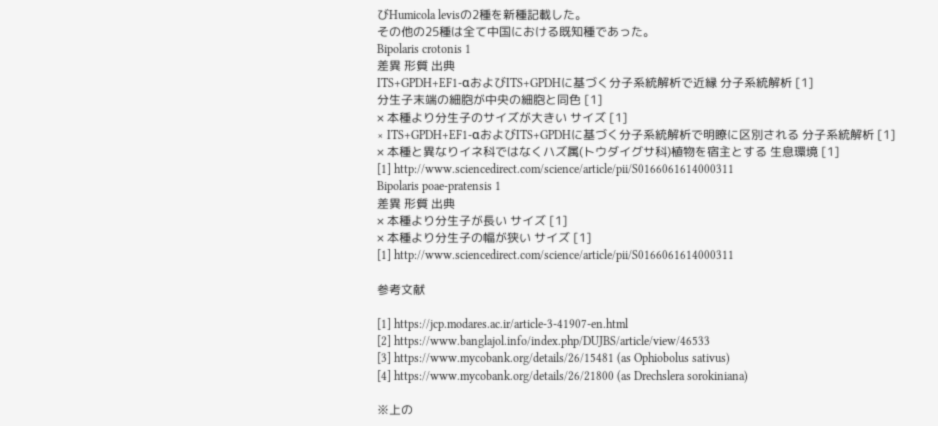びHumicola levisの2種を新種記載した。
その他の25種は全て中国における既知種であった。
Bipolaris crotonis 1
差異 形質 出典
ITS+GPDH+EF1-αおよびITS+GPDHに基づく分子系統解析で近縁 分子系統解析 [1]
分生子末端の細胞が中央の細胞と同色 [1]
× 本種より分生子のサイズが大きい サイズ [1]
× ITS+GPDH+EF1-αおよびITS+GPDHに基づく分子系統解析で明瞭に区別される 分子系統解析 [1]
× 本種と異なりイネ科ではなくハズ属(トウダイグサ科)植物を宿主とする 生息環境 [1]
[1] http://www.sciencedirect.com/science/article/pii/S0166061614000311
Bipolaris poae-pratensis 1
差異 形質 出典
× 本種より分生子が長い サイズ [1]
× 本種より分生子の幅が狭い サイズ [1]
[1] http://www.sciencedirect.com/science/article/pii/S0166061614000311

参考文献

[1] https://jcp.modares.ac.ir/article-3-41907-en.html
[2] https://www.banglajol.info/index.php/DUJBS/article/view/46533
[3] https://www.mycobank.org/details/26/15481 (as Ophiobolus sativus)
[4] https://www.mycobank.org/details/26/21800 (as Drechslera sorokiniana)

※上の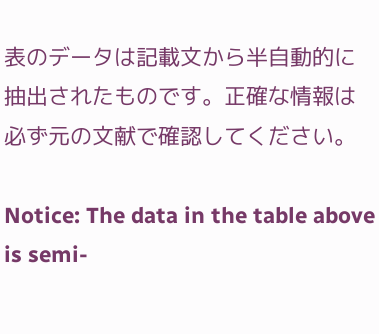表のデータは記載文から半自動的に抽出されたものです。正確な情報は必ず元の文献で確認してください。

Notice: The data in the table above is semi-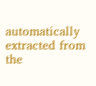automatically extracted from the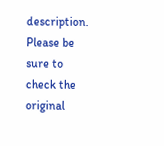description. Please be sure to check the original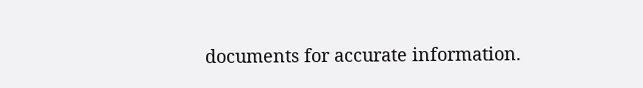documents for accurate information.